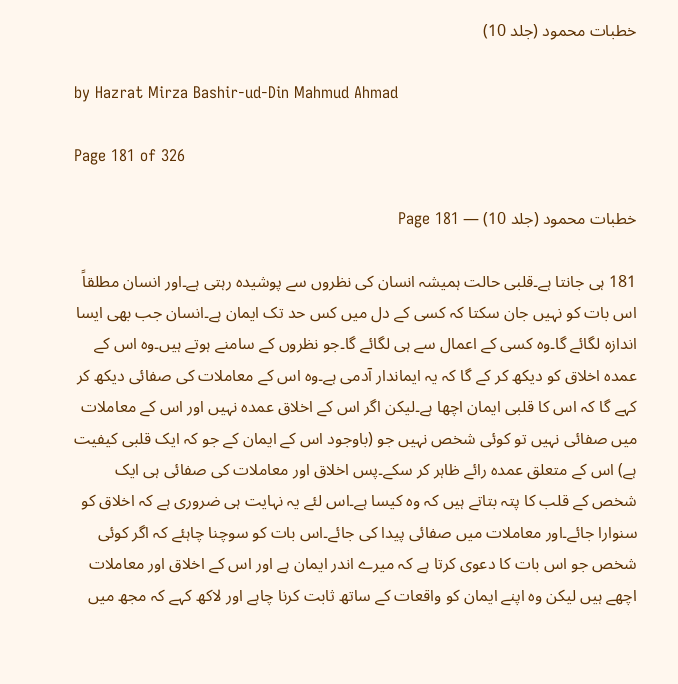خطبات محمود (جلد 10)

by Hazrat Mirza Bashir-ud-Din Mahmud Ahmad

Page 181 of 326

خطبات محمود (جلد 10) — Page 181

181 ہی جانتا ہے۔قلبی حالت ہمیشہ انسان کی نظروں سے پوشیدہ رہتی ہے۔اور انسان مطلقاً اس بات کو نہیں جان سکتا کہ کسی کے دل میں کس حد تک ایمان ہے۔انسان جب بھی ایسا اندازہ لگائے گا۔وہ کسی کے اعمال سے ہی لگائے گا۔جو نظروں کے سامنے ہوتے ہیں۔وہ اس کے عمدہ اخلاق کو دیکھ کر کے گا کہ یہ ایماندار آدمی ہے۔وہ اس کے معاملات کی صفائی دیکھ کر کہے گا کہ اس کا قلبی ایمان اچھا ہے۔لیکن اگر اس کے اخلاق عمدہ نہیں اور اس کے معاملات میں صفائی نہیں تو کوئی شخص نہیں جو (باوجود اس کے ایمان کے جو کہ ایک قلبی کیفیت ہے) اس کے متعلق عمدہ رائے ظاہر کر سکے۔پس اخلاق اور معاملات کی صفائی ہی ایک شخص کے قلب کا پتہ بتاتے ہیں کہ وہ کیسا ہے۔اس لئے یہ نہایت ہی ضروری ہے کہ اخلاق کو سنوارا جائے۔اور معاملات میں صفائی پیدا کی جائے۔اس بات کو سوچنا چاہئے کہ اگر کوئی شخص جو اس بات کا دعوی کرتا ہے کہ میرے اندر ایمان ہے اور اس کے اخلاق اور معاملات اچھے ہیں لیکن وہ اپنے ایمان کو واقعات کے ساتھ ثابت کرنا چاہے اور لاکھ کہے کہ مجھ میں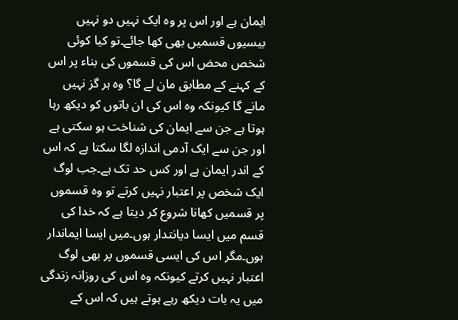ایمان ہے اور اس پر وہ ایک نہیں دو نہیں بیسیوں قسمیں بھی کھا جائے۔تو کیا کوئی شخص محض اس کی قسموں کی بناء پر اس کے کہنے کے مطابق مان لے گا؟ وہ ہر گز نہیں مانے گا کیونکہ وہ اس کی ان باتوں کو دیکھ رہا ہوتا ہے جن سے ایمان کی شناخت ہو سکتی ہے اور جن سے ایک آدمی اندازہ لگا سکتا ہے کہ اس کے اندر ایمان ہے اور کس حد تک ہے۔جب لوگ ایک شخص پر اعتبار نہیں کرتے تو وہ قسموں پر قسمیں کھانا شروع کر دیتا ہے کہ خدا کی قسم میں ایسا دیانتدار ہوں۔میں ایسا ایماندار ہوں۔مگر اس کی ایسی قسموں پر بھی لوگ اعتبار نہیں کرتے کیونکہ وہ اس کی روزانہ زندگی میں یہ بات دیکھ رہے ہوتے ہیں کہ اس کے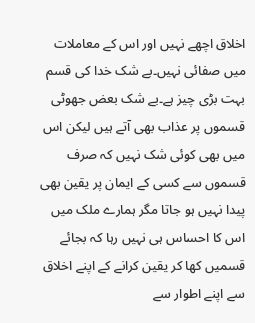اخلاق اچھے نہیں اور اس کے معاملات میں صفائی نہیں۔بے شک خدا کی قسم بہت بڑی چیز ہے۔بے شک بعض جھوٹی قسموں پر عذاب بھی آتے ہیں لیکن اس میں بھی کوئی شک نہیں کہ صرف قسموں سے کسی کے ایمان پر یقین بھی پیدا نہیں ہو جاتا مگر ہمارے ملک میں اس کا احساس ہی نہیں رہا کہ بجائے قسمیں کھا کر یقین کرانے کے اپنے اخلاق سے اپنے اطوار سے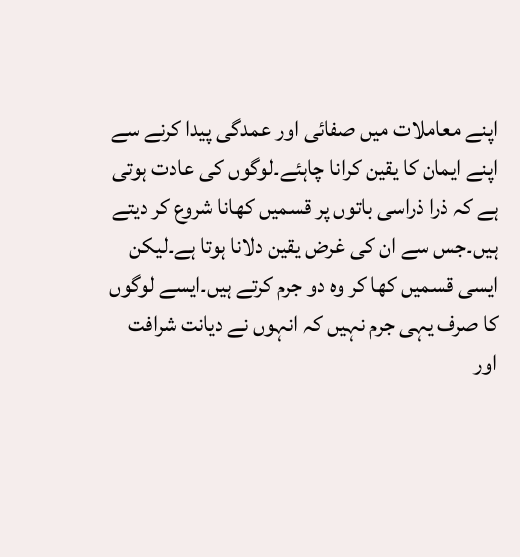اپنے معاملات میں صفائی اور عمدگی پیدا کرنے سے اپنے ایمان کا یقین کرانا چاہئے۔لوگوں کی عادت ہوتی ہے کہ ذرا ذراسی باتوں پر قسمیں کھانا شروع کر دیتے ہیں۔جس سے ان کی غرض یقین دلانا ہوتا ہے۔لیکن ایسی قسمیں کھا کر وہ دو جرم کرتے ہیں۔ایسے لوگوں کا صرف یہی جرم نہیں کہ انہوں نے دیانت شرافت اور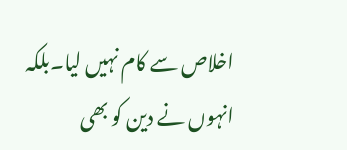اخلاص سے کام نہیں لیا۔بلکہ انہوں نے دین کو بھی